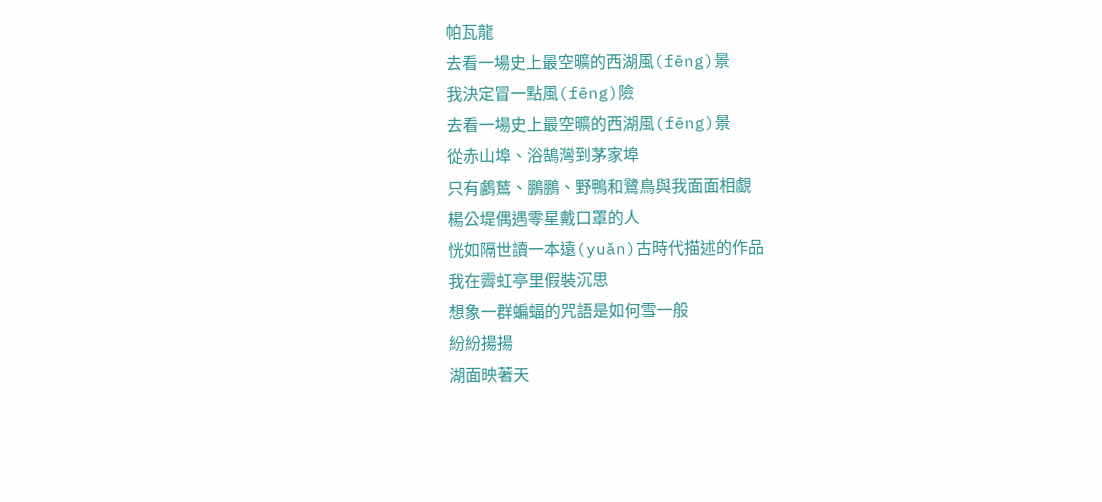帕瓦龍
去看一場史上最空曠的西湖風(fēng)景
我決定冒一點風(fēng)險
去看一場史上最空曠的西湖風(fēng)景
從赤山埠、浴鵠灣到茅家埠
只有鸕鶿、鵬鵬、野鴨和鷺鳥與我面面相覷
楊公堤偶遇零星戴口罩的人
恍如隔世讀一本遠(yuǎn)古時代描述的作品
我在霽虹亭里假裝沉思
想象一群蝙蝠的咒語是如何雪一般
紛紛揚揚
湖面映著天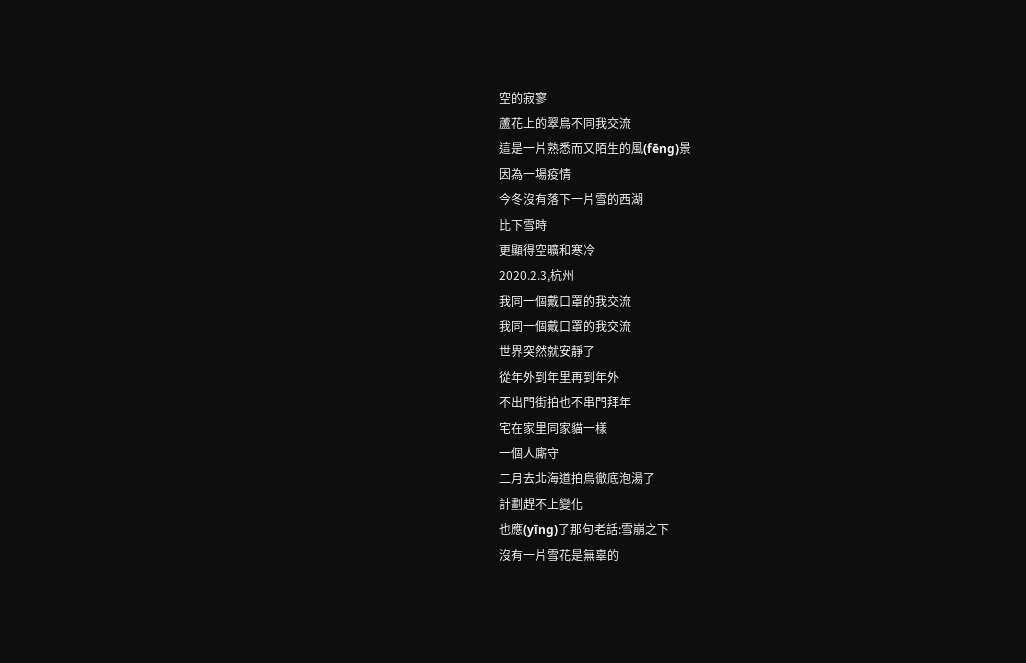空的寂寥
蘆花上的翠鳥不同我交流
這是一片熟悉而又陌生的風(fēng)景
因為一場疫情
今冬沒有落下一片雪的西湖
比下雪時
更顯得空曠和寒冷
2020.2.3,杭州
我同一個戴口罩的我交流
我同一個戴口罩的我交流
世界突然就安靜了
從年外到年里再到年外
不出門街拍也不串門拜年
宅在家里同家貓一樣
一個人廝守
二月去北海道拍鳥徹底泡湯了
計劃趕不上變化
也應(yīng)了那句老話:雪崩之下
沒有一片雪花是無辜的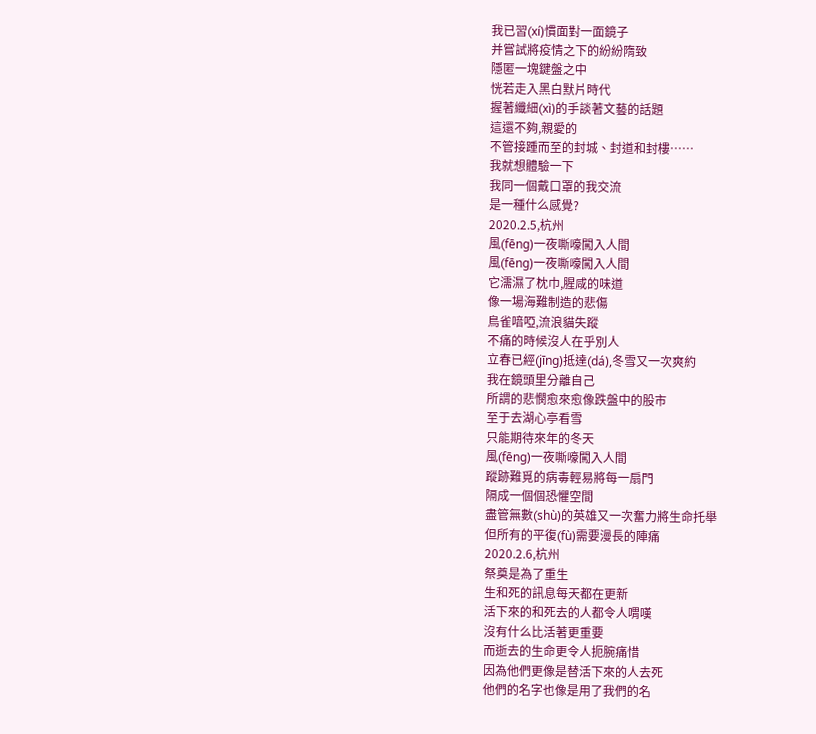我已習(xí)慣面對一面鏡子
并嘗試將疫情之下的紛紛隋致
隱匿一塊鍵盤之中
恍若走入黑白默片時代
握著纖細(xì)的手談著文藝的話題
這還不夠,親愛的
不管接踵而至的封城、封道和封樓……
我就想體驗一下
我同一個戴口罩的我交流
是一種什么感覺?
2020.2.5,杭州
風(fēng)一夜嘶嚎闖入人間
風(fēng)一夜嘶嚎闖入人間
它濡濕了枕巾,腥咸的味道
像一場海難制造的悲傷
鳥雀喑啞,流浪貓失蹤
不痛的時候沒人在乎別人
立春已經(jīng)抵達(dá),冬雪又一次爽約
我在鏡頭里分離自己
所謂的悲憫愈來愈像跌盤中的股市
至于去湖心亭看雪
只能期待來年的冬天
風(fēng)一夜嘶嚎闖入人間
蹤跡難覓的病毒輕易將每一扇門
隔成一個個恐懼空間
盡管無數(shù)的英雄又一次奮力將生命托舉
但所有的平復(fù)需要漫長的陣痛
2020.2.6,杭州
祭奠是為了重生
生和死的訊息每天都在更新
活下來的和死去的人都令人喟嘆
沒有什么比活著更重要
而逝去的生命更令人扼腕痛惜
因為他們更像是替活下來的人去死
他們的名字也像是用了我們的名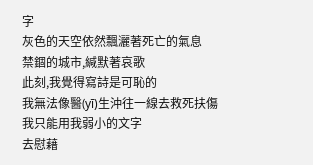字
灰色的天空依然飄灑著死亡的氣息
禁錮的城市,緘默著哀歌
此刻,我覺得寫詩是可恥的
我無法像醫(yī)生沖往一線去救死扶傷
我只能用我弱小的文字
去慰藉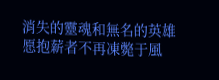消失的靈魂和無名的英雄
愿抱薪者不再凍斃于風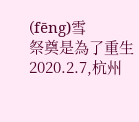(fēng)雪
祭奠是為了重生
2020.2.7,杭州